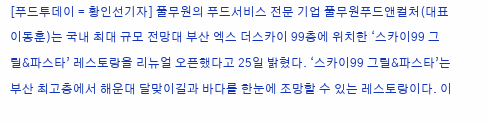[푸드투데이 = 황인선기자] 풀무원의 푸드서비스 전문 기업 풀무원푸드앤컬처(대표 이동훈)는 국내 최대 규모 전망대 부산 엑스 더스카이 99층에 위치한 ‘스카이99 그릴&파스타’ 레스토랑을 리뉴얼 오픈했다고 25일 밝혔다. ‘스카이99 그릴&파스타’는 부산 최고층에서 해운대 달맞이길과 바다를 한눈에 조망할 수 있는 레스토랑이다. 이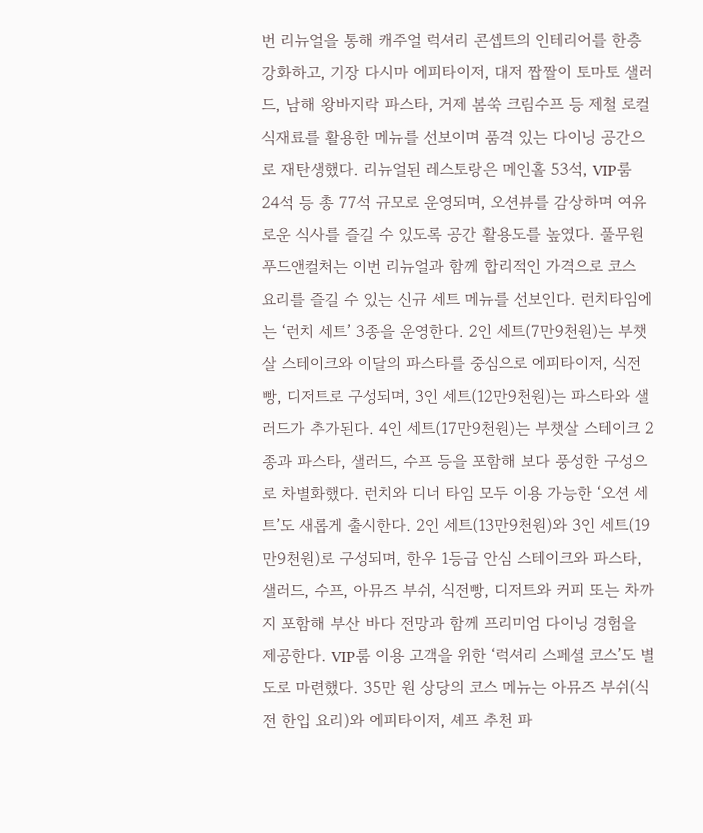번 리뉴얼을 통해 캐주얼 럭셔리 콘셉트의 인테리어를 한층 강화하고, 기장 다시마 에피타이저, 대저 짭짤이 토마토 샐러드, 남해 왕바지락 파스타, 거제 봄쑥 크림수프 등 제철 로컬 식재료를 활용한 메뉴를 선보이며 품격 있는 다이닝 공간으로 재탄생했다. 리뉴얼된 레스토랑은 메인홀 53석, VIP룸 24석 등 총 77석 규모로 운영되며, 오션뷰를 감상하며 여유로운 식사를 즐길 수 있도록 공간 활용도를 높였다. 풀무원푸드앤컬처는 이번 리뉴얼과 함께 합리적인 가격으로 코스 요리를 즐길 수 있는 신규 세트 메뉴를 선보인다. 런치타임에는 ‘런치 세트’ 3종을 운영한다. 2인 세트(7만9천원)는 부챗살 스테이크와 이달의 파스타를 중심으로 에피타이저, 식전빵, 디저트로 구성되며, 3인 세트(12만9천원)는 파스타와 샐러드가 추가된다. 4인 세트(17만9천원)는 부챗살 스테이크 2종과 파스타, 샐러드, 수프 등을 포함해 보다 풍성한 구성으로 차별화했다. 런치와 디너 타임 모두 이용 가능한 ‘오션 세트’도 새롭게 출시한다. 2인 세트(13만9천원)와 3인 세트(19만9천원)로 구성되며, 한우 1등급 안심 스테이크와 파스타, 샐러드, 수프, 아뮤즈 부쉬, 식전빵, 디저트와 커피 또는 차까지 포함해 부산 바다 전망과 함께 프리미엄 다이닝 경험을 제공한다. VIP룸 이용 고객을 위한 ‘럭셔리 스페셜 코스’도 별도로 마련했다. 35만 원 상당의 코스 메뉴는 아뮤즈 부쉬(식전 한입 요리)와 에피타이저, 셰프 추천 파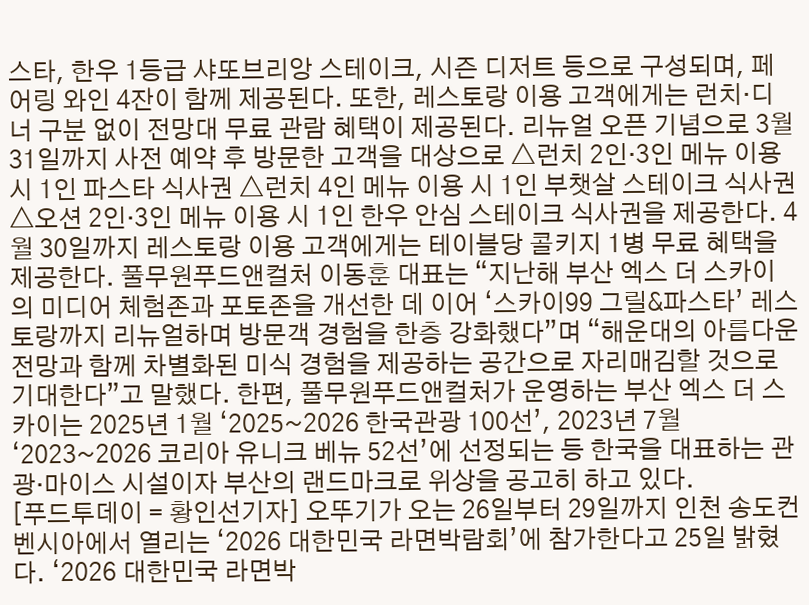스타, 한우 1등급 샤또브리앙 스테이크, 시즌 디저트 등으로 구성되며, 페어링 와인 4잔이 함께 제공된다. 또한, 레스토랑 이용 고객에게는 런치·디너 구분 없이 전망대 무료 관람 혜택이 제공된다. 리뉴얼 오픈 기념으로 3월 31일까지 사전 예약 후 방문한 고객을 대상으로 △런치 2인·3인 메뉴 이용 시 1인 파스타 식사권 △런치 4인 메뉴 이용 시 1인 부챗살 스테이크 식사권 △오션 2인·3인 메뉴 이용 시 1인 한우 안심 스테이크 식사권을 제공한다. 4월 30일까지 레스토랑 이용 고객에게는 테이블당 콜키지 1병 무료 혜택을 제공한다. 풀무원푸드앤컬처 이동훈 대표는 “지난해 부산 엑스 더 스카이의 미디어 체험존과 포토존을 개선한 데 이어 ‘스카이99 그릴&파스타’ 레스토랑까지 리뉴얼하며 방문객 경험을 한층 강화했다”며 “해운대의 아름다운 전망과 함께 차별화된 미식 경험을 제공하는 공간으로 자리매김할 것으로 기대한다”고 말했다. 한편, 풀무원푸드앤컬처가 운영하는 부산 엑스 더 스카이는 2025년 1월 ‘2025~2026 한국관광 100선’, 2023년 7월 ‘2023~2026 코리아 유니크 베뉴 52선’에 선정되는 등 한국을 대표하는 관광·마이스 시설이자 부산의 랜드마크로 위상을 공고히 하고 있다.
[푸드투데이 = 황인선기자] 오뚜기가 오는 26일부터 29일까지 인천 송도컨벤시아에서 열리는 ‘2026 대한민국 라면박람회’에 참가한다고 25일 밝혔다. ‘2026 대한민국 라면박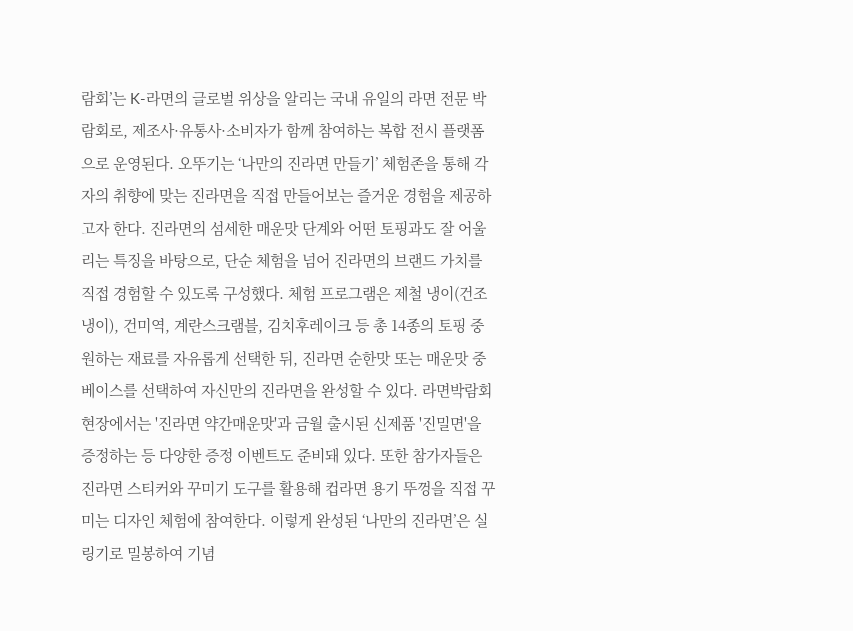람회’는 K-라면의 글로벌 위상을 알리는 국내 유일의 라면 전문 박람회로, 제조사·유통사·소비자가 함께 참여하는 복합 전시 플랫폼으로 운영된다. 오뚜기는 ‘나만의 진라면 만들기’ 체험존을 통해 각자의 취향에 맞는 진라면을 직접 만들어보는 즐거운 경험을 제공하고자 한다. 진라면의 섬세한 매운맛 단계와 어떤 토핑과도 잘 어울리는 특징을 바탕으로, 단순 체험을 넘어 진라면의 브랜드 가치를 직접 경험할 수 있도록 구성했다. 체험 프로그램은 제철 냉이(건조냉이), 건미역, 계란스크램블, 김치후레이크 등 총 14종의 토핑 중 원하는 재료를 자유롭게 선택한 뒤, 진라면 순한맛 또는 매운맛 중 베이스를 선택하여 자신만의 진라면을 완성할 수 있다. 라면박람회 현장에서는 '진라면 약간매운맛'과 금월 출시된 신제품 '진밀면'을 증정하는 등 다양한 증정 이벤트도 준비돼 있다. 또한 참가자들은 진라면 스티커와 꾸미기 도구를 활용해 컵라면 용기 뚜껑을 직접 꾸미는 디자인 체험에 참여한다. 이렇게 완성된 ‘나만의 진라면’은 실링기로 밀봉하여 기념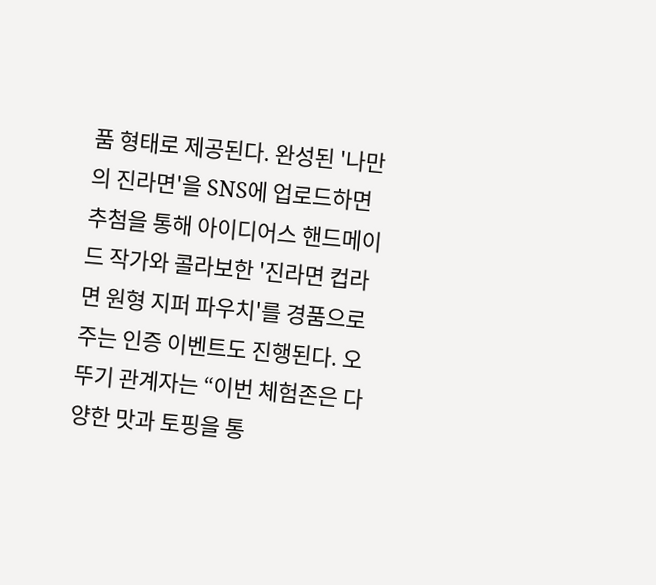품 형태로 제공된다. 완성된 '나만의 진라면'을 SNS에 업로드하면 추첨을 통해 아이디어스 핸드메이드 작가와 콜라보한 '진라면 컵라면 원형 지퍼 파우치'를 경품으로 주는 인증 이벤트도 진행된다. 오뚜기 관계자는 “이번 체험존은 다양한 맛과 토핑을 통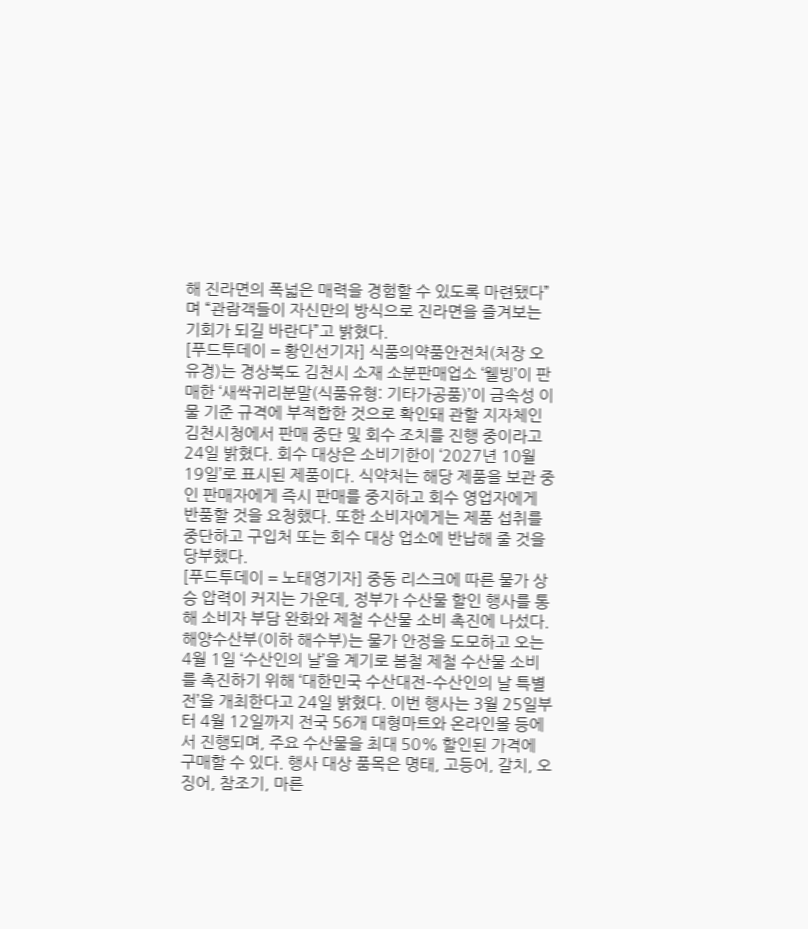해 진라면의 폭넓은 매력을 경험할 수 있도록 마련됐다”며 “관람객들이 자신만의 방식으로 진라면을 즐겨보는 기회가 되길 바란다”고 밝혔다.
[푸드투데이 = 황인선기자] 식품의약품안전처(처장 오유경)는 경상북도 김천시 소재 소분판매업소 ‘웰빙’이 판매한 ‘새싹귀리분말(식품유형: 기타가공품)’이 금속성 이물 기준 규격에 부적합한 것으로 확인돼 관할 지자체인 김천시청에서 판매 중단 및 회수 조치를 진행 중이라고 24일 밝혔다. 회수 대상은 소비기한이 ‘2027년 10월 19일’로 표시된 제품이다. 식약처는 해당 제품을 보관 중인 판매자에게 즉시 판매를 중지하고 회수 영업자에게 반품할 것을 요청했다. 또한 소비자에게는 제품 섭취를 중단하고 구입처 또는 회수 대상 업소에 반납해 줄 것을 당부했다.
[푸드투데이 = 노태영기자] 중동 리스크에 따른 물가 상승 압력이 커지는 가운데, 정부가 수산물 할인 행사를 통해 소비자 부담 완화와 제철 수산물 소비 촉진에 나섰다. 해양수산부(이하 해수부)는 물가 안정을 도모하고 오는 4월 1일 ‘수산인의 날’을 계기로 봄철 제철 수산물 소비를 촉진하기 위해 ‘대한민국 수산대전–수산인의 날 특별전’을 개최한다고 24일 밝혔다. 이번 행사는 3월 25일부터 4월 12일까지 전국 56개 대형마트와 온라인몰 등에서 진행되며, 주요 수산물을 최대 50% 할인된 가격에 구매할 수 있다. 행사 대상 품목은 명태, 고등어, 갈치, 오징어, 참조기, 마른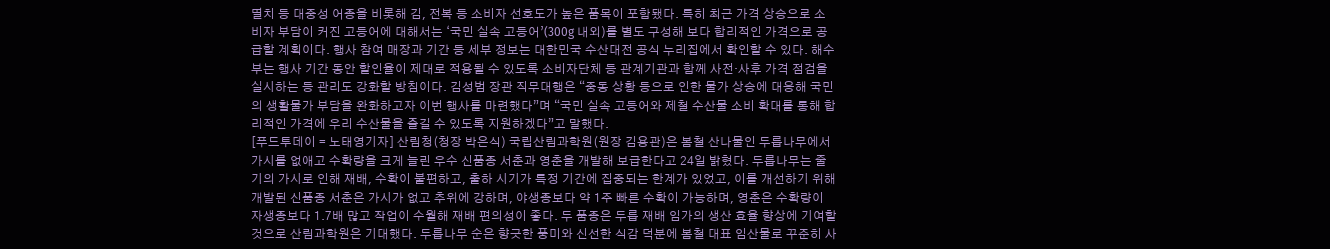멸치 등 대중성 어종을 비롯해 김, 전복 등 소비자 선호도가 높은 품목이 포함됐다. 특히 최근 가격 상승으로 소비자 부담이 커진 고등어에 대해서는 ‘국민 실속 고등어’(300g 내외)를 별도 구성해 보다 합리적인 가격으로 공급할 계획이다. 행사 참여 매장과 기간 등 세부 정보는 대한민국 수산대전 공식 누리집에서 확인할 수 있다. 해수부는 행사 기간 동안 할인율이 제대로 적용될 수 있도록 소비자단체 등 관계기관과 함께 사전·사후 가격 점검을 실시하는 등 관리도 강화할 방침이다. 김성범 장관 직무대행은 “중동 상황 등으로 인한 물가 상승에 대응해 국민의 생활물가 부담을 완화하고자 이번 행사를 마련했다”며 “국민 실속 고등어와 제철 수산물 소비 확대를 통해 합리적인 가격에 우리 수산물을 즐길 수 있도록 지원하겠다”고 말했다.
[푸드투데이 = 노태영기자] 산림청(청장 박은식) 국립산림과학원(원장 김용관)은 봄철 산나물인 두릅나무에서 가시를 없애고 수확량을 크게 늘린 우수 신품종 서춘과 영춘을 개발해 보급한다고 24일 밝혔다. 두릅나무는 줄기의 가시로 인해 재배, 수확이 불편하고, 출하 시기가 특정 기간에 집중되는 한계가 있었고, 이를 개선하기 위해 개발된 신품종 서춘은 가시가 없고 추위에 강하며, 야생종보다 약 1주 빠른 수확이 가능하며, 영춘은 수확량이 자생종보다 1.7배 많고 작업이 수월해 재배 편의성이 좋다. 두 품종은 두릅 재배 임가의 생산 효율 향상에 기여할 것으로 산림과학원은 기대했다. 두릅나무 순은 향긋한 풍미와 신선한 식감 덕분에 봄철 대표 임산물로 꾸준히 사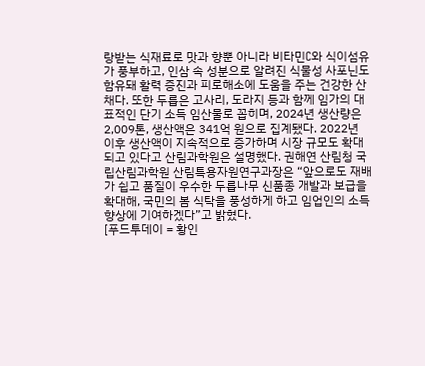랑받는 식재료로 맛과 향뿐 아니라 비타민C와 식이섬유가 풍부하고, 인삼 속 성분으로 알려진 식물성 사포닌도 함유돼 활력 증진과 피로해소에 도움을 주는 건강한 산채다. 또한 두릅은 고사리, 도라지 등과 함께 임가의 대표적인 단기 소득 임산물로 꼽히며, 2024년 생산량은 2,009톤, 생산액은 341억 원으로 집계됐다. 2022년 이후 생산액이 지속적으로 증가하며 시장 규모도 확대되고 있다고 산림과학원은 설명했다. 권해연 산림청 국립산림과학원 산림특용자원연구과장은 “앞으로도 재배가 쉽고 품질이 우수한 두릅나무 신품종 개발과 보급을 확대해, 국민의 봄 식탁을 풍성하게 하고 임업인의 소득 향상에 기여하겠다”고 밝혔다.
[푸드투데이 = 황인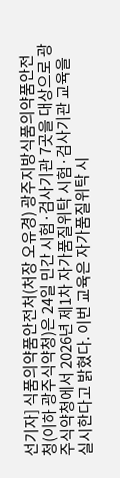선기자] 식품의약품안전처(처장 오유경) 광주지방식품의약품안전청(이하 광주식약청)은 24일 민간 시험·검사기관 7곳을 대상으로 광주식약청에서 2026년 제1차 자가품질위탁 시험·검사기관 교육을 실시한다고 밝혔다. 이번 교육은 자가품질위탁 시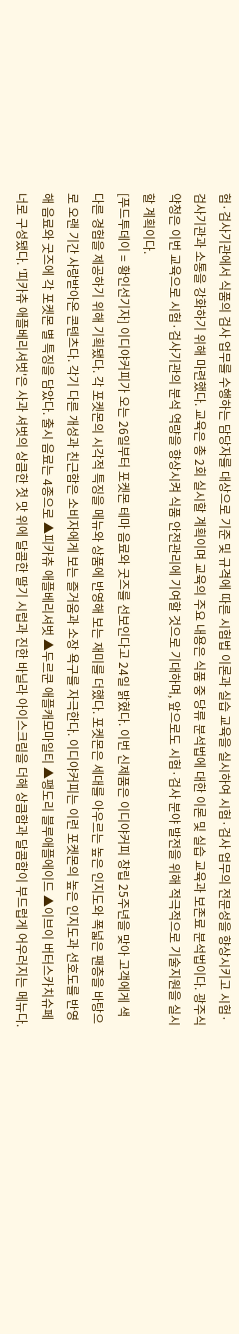험·검사기관에서 식품의 검사 업무를 수행하는 담당자를 대상으로 기준 및 규격에 따른 시험법 이론과 실습 교육을 실시하여 시험·검사 업무의 전문성을 향상시키고 시험·검사기관과 소통을 강화하기 위해 마련했다. 교육은 총 2회 실시할 계획이며 교육의 주요 내용은 식품 중 당류 분석법에 대한 이론 및 실습 교육과 보존료 분석법이다. 광주식약청은 이번 교육으로 시험·검사기관의 분석 역량을 향상시켜 식품 안전관리에 기여할 것으로 기대하며, 앞으로도 시험·검사 분야 발전을 위해 적극적으로 기술지원을 실시할 계획이다.
[푸드투데이 = 황인선기자] 이디야커피가 오는 26일부터 포켓몬 테마 음료와 굿즈를 선보인다고 24일 밝혔다. 이번 신제품은 이디야커피 창립 25주년을 맞아 고객에게 색다른 경험을 제공하기 위해 기획됐다. 각 포켓몬의 시각적 특징을 메뉴와 상품에 반영해 보는 재미를 더했다. 포켓몬은 세대를 아우르는 높은 인지도와 폭넓은 팬층을 바탕으로 오랜 기간 사랑받아온 콘텐츠다. 각기 다른 개성과 친근함은 소비자에게 보는 즐거움과 소장 욕구를 자극한다. 이디야커피는 이런 포켓몬의 높은 인지도과 선호도를 반영해 음료와 굿즈에 각 포켓몬 별 특징을 담았다. 출시 음료는 4종으로 ▲피카츄 애플베리셔벗 ▲두르쿤 애플캐모마일티 ▲팽도리 블루애플에이드 ▲이브이 버터스카치슈페너로 구성됐다. '피카츄 애플베리셔벗'은 사과 셔벗의 상큼한 첫 맛 위에 달콤한 딸기 시럽과 진한 바닐라 아이스크림을 더해 상큼함과 달콤함이 부드럽게 어우러지는 메뉴다.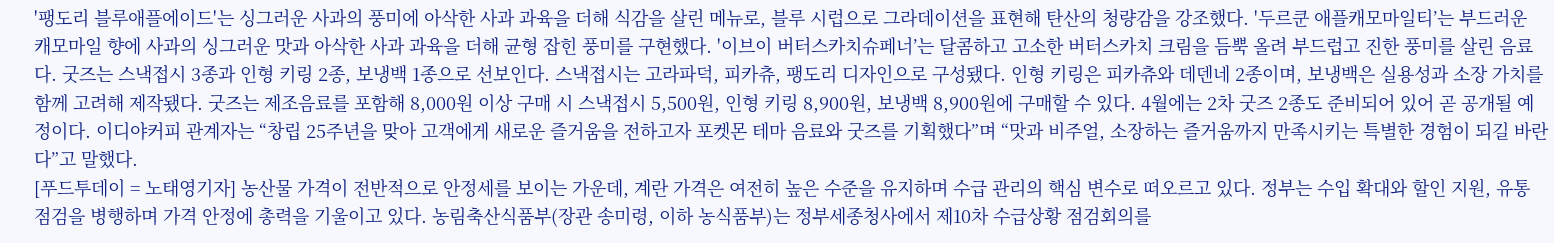'팽도리 블루애플에이드'는 싱그러운 사과의 풍미에 아삭한 사과 과육을 더해 식감을 살린 메뉴로, 블루 시럽으로 그라데이션을 표현해 탄산의 청량감을 강조했다. '두르쿤 애플캐모마일티’는 부드러운 캐모마일 향에 사과의 싱그러운 맛과 아삭한 사과 과육을 더해 균형 잡힌 풍미를 구현했다. '이브이 버터스카치슈페너’는 달콤하고 고소한 버터스카치 크림을 듬뿍 올려 부드럽고 진한 풍미를 살린 음료다. 굿즈는 스낵접시 3종과 인형 키링 2종, 보냉백 1종으로 선보인다. 스낵접시는 고라파덕, 피카츄, 팽도리 디자인으로 구성됐다. 인형 키링은 피카츄와 데덴네 2종이며, 보냉백은 실용성과 소장 가치를 함께 고려해 제작됐다. 굿즈는 제조음료를 포함해 8,000원 이상 구매 시 스낵접시 5,500원, 인형 키링 8,900원, 보냉백 8,900원에 구매할 수 있다. 4월에는 2차 굿즈 2종도 준비되어 있어 곧 공개될 예정이다. 이디야커피 관계자는 “창립 25주년을 맞아 고객에게 새로운 즐거움을 전하고자 포켓몬 테마 음료와 굿즈를 기획했다”며 “맛과 비주얼, 소장하는 즐거움까지 만족시키는 특별한 경험이 되길 바란다”고 말했다.
[푸드투데이 = 노태영기자] 농산물 가격이 전반적으로 안정세를 보이는 가운데, 계란 가격은 여전히 높은 수준을 유지하며 수급 관리의 핵심 변수로 떠오르고 있다. 정부는 수입 확대와 할인 지원, 유통 점검을 병행하며 가격 안정에 총력을 기울이고 있다. 농림축산식품부(장관 송미령, 이하 농식품부)는 정부세종청사에서 제10차 수급상황 점검회의를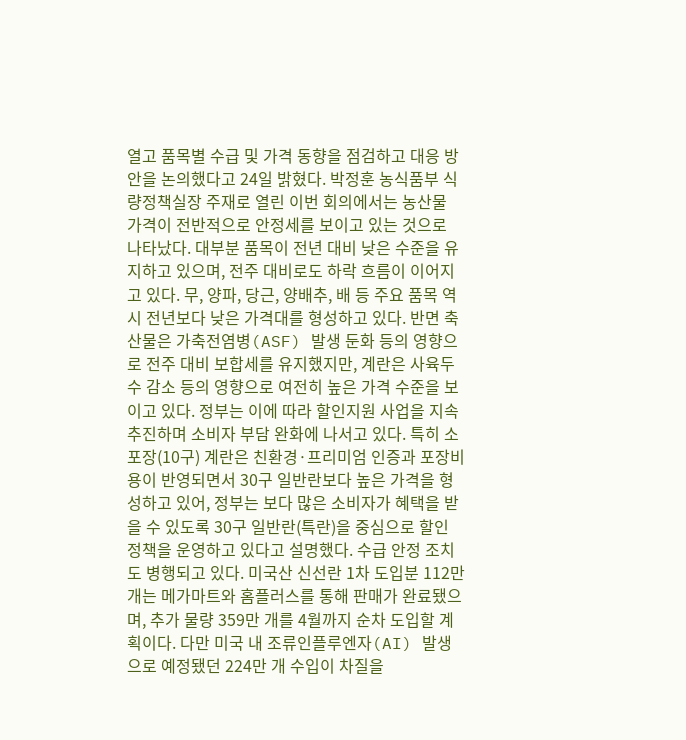열고 품목별 수급 및 가격 동향을 점검하고 대응 방안을 논의했다고 24일 밝혔다. 박정훈 농식품부 식량정책실장 주재로 열린 이번 회의에서는 농산물 가격이 전반적으로 안정세를 보이고 있는 것으로 나타났다. 대부분 품목이 전년 대비 낮은 수준을 유지하고 있으며, 전주 대비로도 하락 흐름이 이어지고 있다. 무, 양파, 당근, 양배추, 배 등 주요 품목 역시 전년보다 낮은 가격대를 형성하고 있다. 반면 축산물은 가축전염병(ASF) 발생 둔화 등의 영향으로 전주 대비 보합세를 유지했지만, 계란은 사육두수 감소 등의 영향으로 여전히 높은 가격 수준을 보이고 있다. 정부는 이에 따라 할인지원 사업을 지속 추진하며 소비자 부담 완화에 나서고 있다. 특히 소포장(10구) 계란은 친환경·프리미엄 인증과 포장비용이 반영되면서 30구 일반란보다 높은 가격을 형성하고 있어, 정부는 보다 많은 소비자가 혜택을 받을 수 있도록 30구 일반란(특란)을 중심으로 할인 정책을 운영하고 있다고 설명했다. 수급 안정 조치도 병행되고 있다. 미국산 신선란 1차 도입분 112만 개는 메가마트와 홈플러스를 통해 판매가 완료됐으며, 추가 물량 359만 개를 4월까지 순차 도입할 계획이다. 다만 미국 내 조류인플루엔자(AI) 발생으로 예정됐던 224만 개 수입이 차질을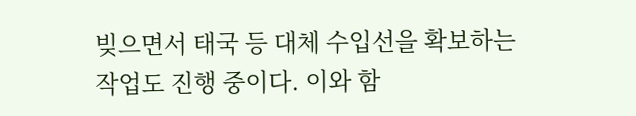빚으면서 태국 등 대체 수입선을 확보하는 작업도 진행 중이다. 이와 함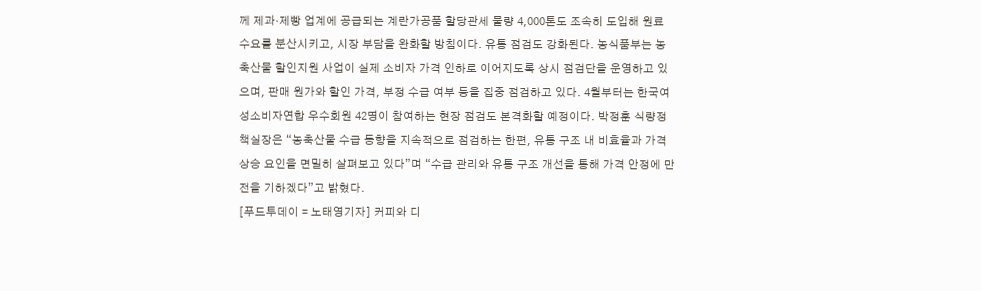께 제과·제빵 업계에 공급되는 계란가공품 할당관세 물량 4,000톤도 조속히 도입해 원료 수요를 분산시키고, 시장 부담을 완화할 방침이다. 유통 점검도 강화된다. 농식품부는 농축산물 할인지원 사업이 실제 소비자 가격 인하로 이어지도록 상시 점검단을 운영하고 있으며, 판매 원가와 할인 가격, 부정 수급 여부 등을 집중 점검하고 있다. 4월부터는 한국여성소비자연합 우수회원 42명이 참여하는 현장 점검도 본격화할 예정이다. 박정훈 식량정책실장은 “농축산물 수급 동향을 지속적으로 점검하는 한편, 유통 구조 내 비효율과 가격 상승 요인을 면밀히 살펴보고 있다”며 “수급 관리와 유통 구조 개선을 통해 가격 안정에 만전을 기하겠다”고 밝혔다.
[푸드투데이 = 노태영기자] 커피와 디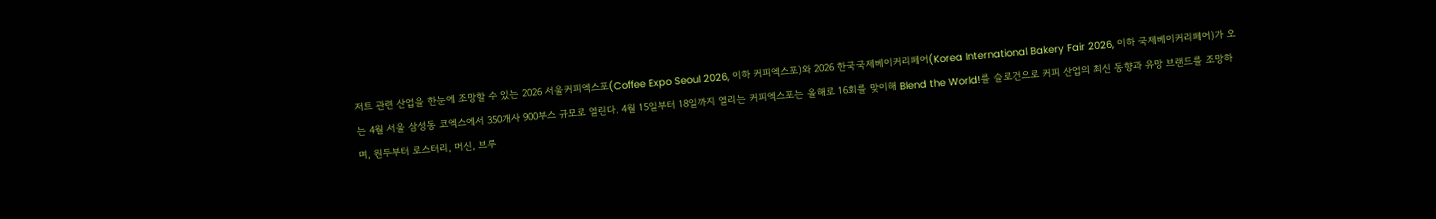저트 관련 산업을 한눈에 조망할 수 있는 2026 서울커피엑스포(Coffee Expo Seoul 2026, 이하 커피엑스포)와 2026 한국국제베이커리페어(Korea International Bakery Fair 2026, 이하 국제베이커리페어)가 오는 4월 서울 삼성동 코엑스에서 350개사 900부스 규모로 열린다. 4월 15일부터 18일까지 열리는 커피엑스포는 올해로 16회를 맞이해 Blend the World!를 슬로건으로 커피 산업의 최신 동향과 유망 브랜드를 조망하며, 원두부터 로스터리, 머신, 브루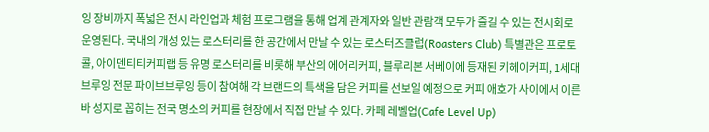잉 장비까지 폭넓은 전시 라인업과 체험 프로그램을 통해 업계 관계자와 일반 관람객 모두가 즐길 수 있는 전시회로 운영된다. 국내의 개성 있는 로스터리를 한 공간에서 만날 수 있는 로스터즈클럽(Roasters Club) 특별관은 프로토콜, 아이덴티티커피랩 등 유명 로스터리를 비롯해 부산의 에어리커피, 블루리본 서베이에 등재된 키헤이커피, 1세대 브루잉 전문 파이브브루잉 등이 참여해 각 브랜드의 특색을 담은 커피를 선보일 예정으로 커피 애호가 사이에서 이른바 성지로 꼽히는 전국 명소의 커피를 현장에서 직접 만날 수 있다. 카페 레벨업(Cafe Level Up)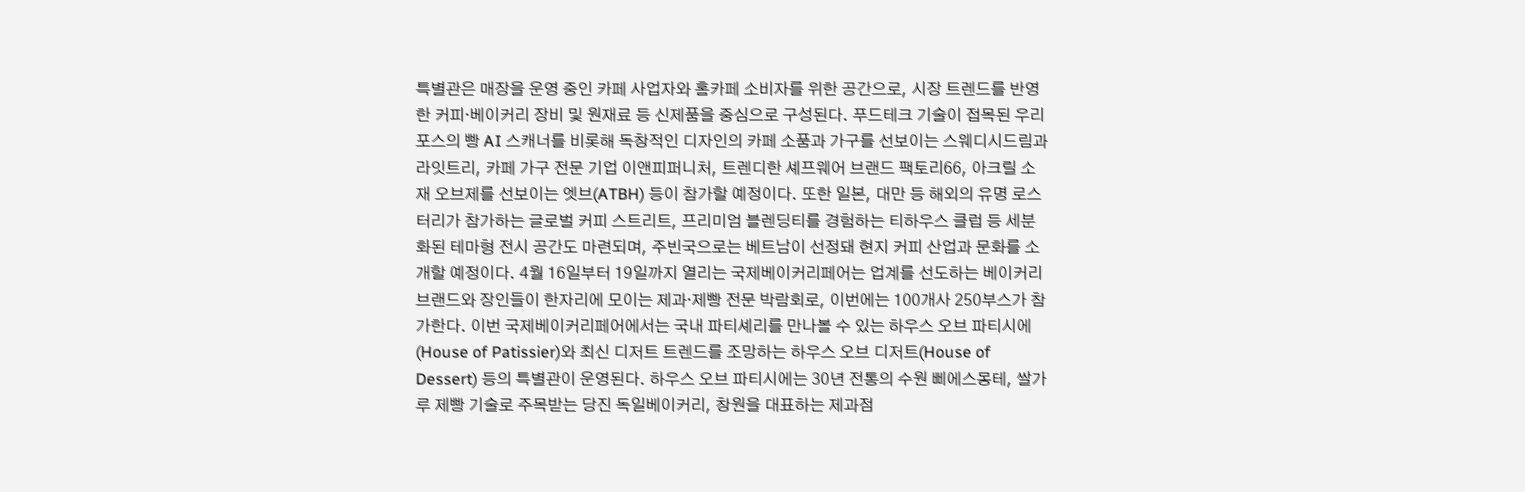특별관은 매장을 운영 중인 카페 사업자와 홈카페 소비자를 위한 공간으로, 시장 트렌드를 반영한 커피·베이커리 장비 및 원재료 등 신제품을 중심으로 구성된다. 푸드테크 기술이 접목된 우리포스의 빵 AI 스캐너를 비롯해 독창적인 디자인의 카페 소품과 가구를 선보이는 스웨디시드림과 라잇트리, 카페 가구 전문 기업 이앤피퍼니처, 트렌디한 셰프웨어 브랜드 팩토리66, 아크릴 소재 오브제를 선보이는 엣브(ATBH) 등이 참가할 예정이다. 또한 일본, 대만 등 해외의 유명 로스터리가 참가하는 글로벌 커피 스트리트, 프리미엄 블렌딩티를 경험하는 티하우스 클럽 등 세분화된 테마형 전시 공간도 마련되며, 주빈국으로는 베트남이 선정돼 현지 커피 산업과 문화를 소개할 예정이다. 4월 16일부터 19일까지 열리는 국제베이커리페어는 업계를 선도하는 베이커리 브랜드와 장인들이 한자리에 모이는 제과·제빵 전문 박람회로, 이번에는 100개사 250부스가 참가한다. 이번 국제베이커리페어에서는 국내 파티셰리를 만나볼 수 있는 하우스 오브 파티시에(House of Patissier)와 최신 디저트 트렌드를 조망하는 하우스 오브 디저트(House of Dessert) 등의 특별관이 운영된다. 하우스 오브 파티시에는 30년 전통의 수원 삐에스몽테, 쌀가루 제빵 기술로 주목받는 당진 독일베이커리, 창원을 대표하는 제과점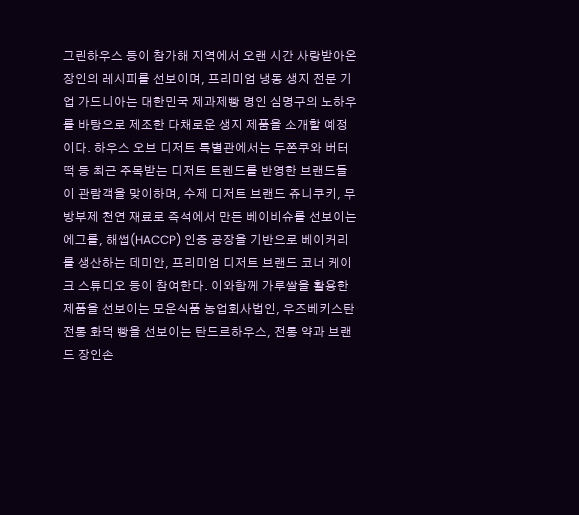그린하우스 등이 참가해 지역에서 오랜 시간 사랑받아온 장인의 레시피를 선보이며, 프리미엄 냉동 생지 전문 기업 가드니아는 대한민국 제과제빵 명인 심명구의 노하우를 바탕으로 제조한 다채로운 생지 제품을 소개할 예정이다. 하우스 오브 디저트 특별관에서는 두쫀쿠와 버터떡 등 최근 주목받는 디저트 트렌드를 반영한 브랜드들이 관람객을 맞이하며, 수제 디저트 브랜드 쥬니쿠키, 무방부제 천연 재료로 즉석에서 만든 베이비슈를 선보이는 에그롤, 해썹(HACCP) 인증 공장을 기반으로 베이커리를 생산하는 데미안, 프리미엄 디저트 브랜드 코너 케이크 스튜디오 등이 참여한다. 이와함께 가루쌀을 활용한 제품을 선보이는 모운식품 농업회사법인, 우즈베키스탄 전통 화덕 빵을 선보이는 탄드르하우스, 전통 약과 브랜드 장인손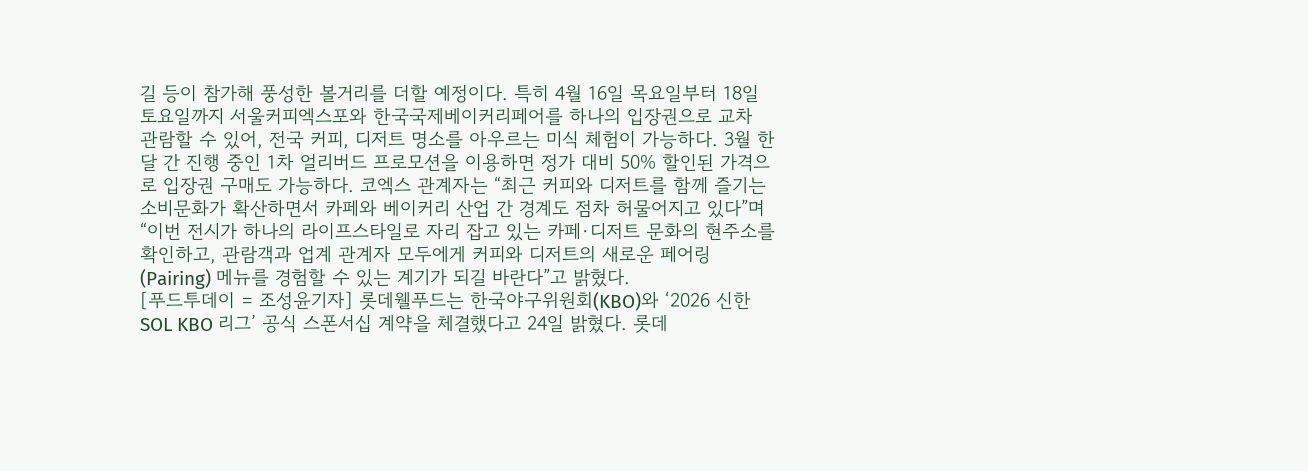길 등이 참가해 풍성한 볼거리를 더할 예정이다. 특히 4월 16일 목요일부터 18일 토요일까지 서울커피엑스포와 한국국제베이커리페어를 하나의 입장권으로 교차 관람할 수 있어, 전국 커피, 디저트 명소를 아우르는 미식 체험이 가능하다. 3월 한 달 간 진행 중인 1차 얼리버드 프로모션을 이용하면 정가 대비 50% 할인된 가격으로 입장권 구매도 가능하다. 코엑스 관계자는 “최근 커피와 디저트를 함께 즐기는 소비문화가 확산하면서 카페와 베이커리 산업 간 경계도 점차 허물어지고 있다”며 “이번 전시가 하나의 라이프스타일로 자리 잡고 있는 카페·디저트 문화의 현주소를 확인하고, 관람객과 업계 관계자 모두에게 커피와 디저트의 새로운 페어링(Pairing) 메뉴를 경험할 수 있는 계기가 되길 바란다”고 밝혔다.
[푸드투데이 = 조성윤기자] 롯데웰푸드는 한국야구위원회(KBO)와 ‘2026 신한 SOL KBO 리그’ 공식 스폰서십 계약을 체결했다고 24일 밝혔다. 롯데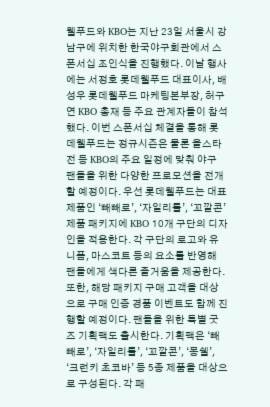웰푸드와 KBO는 지난 23일 서울시 강남구에 위치한 한국야구회관에서 스폰서십 조인식을 진행했다. 이날 행사에는 서정호 롯데웰푸드 대표이사, 배성우 롯데웰푸드 마케팅본부장, 허구연 KBO 총재 등 주요 관계자들이 참석했다. 이번 스폰서십 체결을 통해 롯데웰푸드는 정규시즌은 물론 올스타전 등 KBO의 주요 일정에 맞춰 야구 팬들을 위한 다양한 프로모션을 전개할 예정이다. 우선 롯데웰푸드는 대표 제품인 ‘빼빼로’, ‘자일리톨’, ‘꼬깔콘’ 제품 패키지에 KBO 10개 구단의 디자인을 적용한다. 각 구단의 로고와 유니폼, 마스코트 등의 요소를 반영해 팬들에게 색다른 즐거움을 제공한다. 또한, 해당 패키지 구매 고객을 대상으로 구매 인증 경품 이벤트도 함께 진행할 예정이다. 팬들을 위한 특별 굿즈 기획팩도 출시한다. 기획팩은 ‘빼빼로’, ‘자일리톨’, ‘꼬깔콘’, ‘몽쉘’, ‘크런키 초코바’ 등 5종 제품을 대상으로 구성된다. 각 패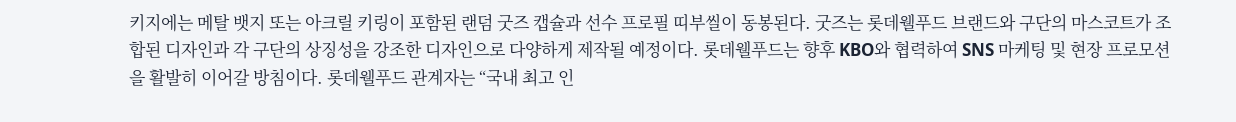키지에는 메탈 뱃지 또는 아크릴 키링이 포함된 랜덤 굿즈 캡슐과 선수 프로필 띠부씰이 동봉된다. 굿즈는 롯데웰푸드 브랜드와 구단의 마스코트가 조합된 디자인과 각 구단의 상징성을 강조한 디자인으로 다양하게 제작될 예정이다. 롯데웰푸드는 향후 KBO와 협력하여 SNS 마케팅 및 현장 프로모션을 활발히 이어갈 방침이다. 롯데웰푸드 관계자는 “국내 최고 인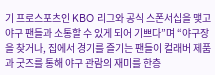기 프로스포츠인 KBO 리그와 공식 스폰서십을 맺고 야구 팬들과 소통할 수 있게 되어 기쁘다”며 “야구장을 찾거나, 집에서 경기를 즐기는 팬들이 컬래버 제품과 굿즈를 통해 야구 관람의 재미를 한층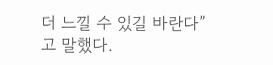더 느낄 수 있길 바란다”고 말했다.